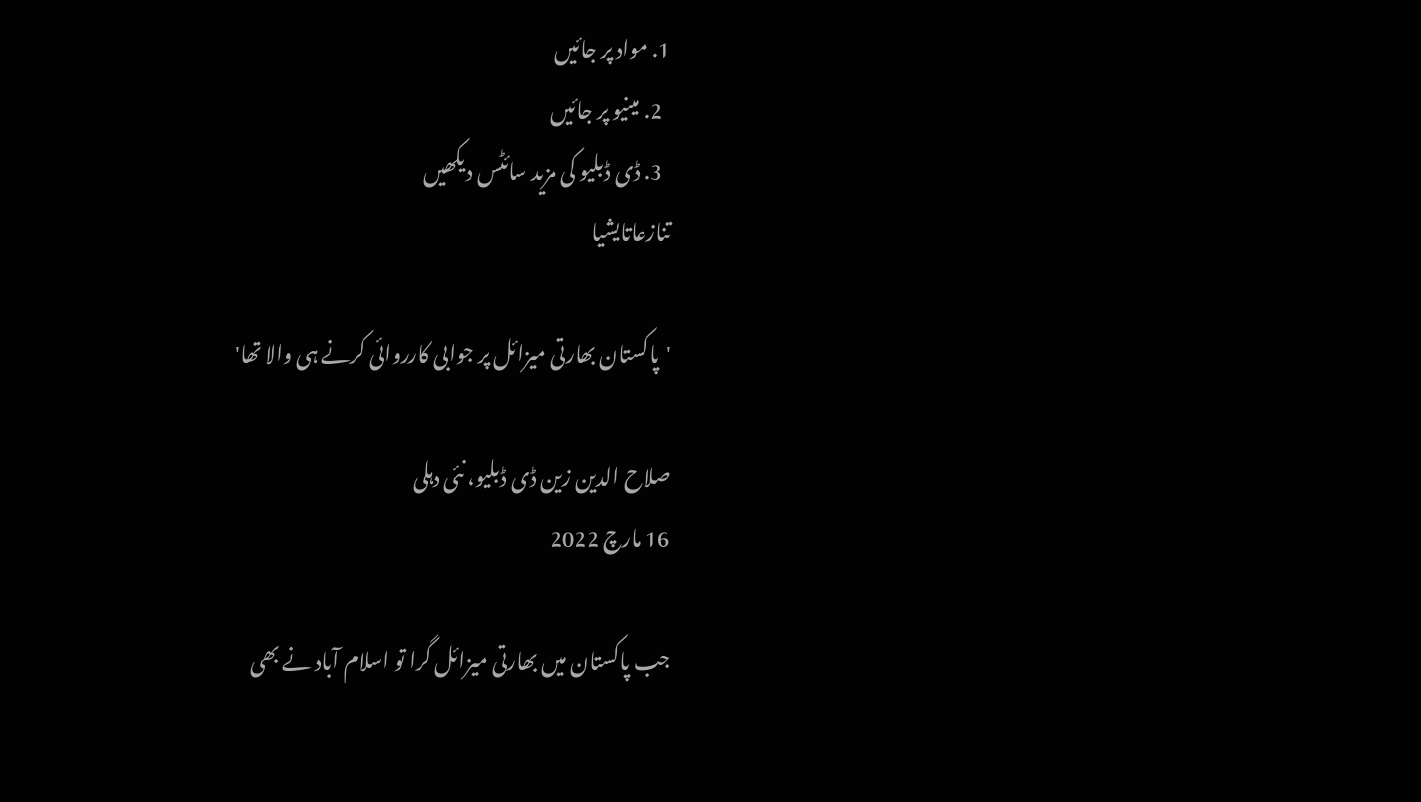1. مواد پر جائیں
  2. مینیو پر جائیں
  3. ڈی ڈبلیو کی مزید سائٹس دیکھیں
تنازعاتایشیا

'پاکستان بھارتی میزائل پر جوابی کارروائی کرنے ہی والا تھا'

صلاح الدین زین ڈی ڈبلیو، نئی دہلی
16 مارچ 2022

جب پاکستان میں بھارتی میزائل گرا تو اسلام آباد نے بھی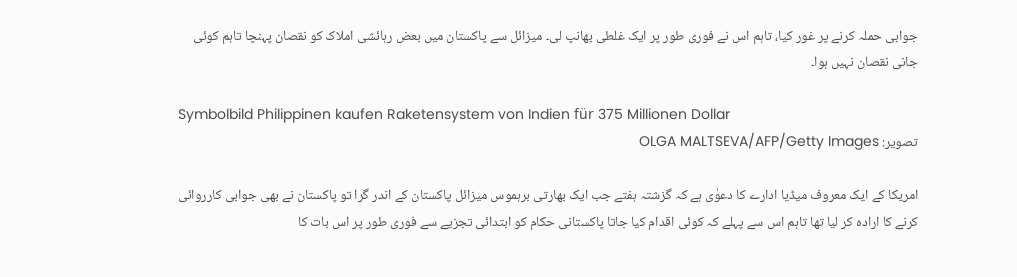جوابی حملہ کرنے پر غور کیا، تاہم اس نے فوری طور پر ایک غلطی بھانپ لی۔ میزائل سے پاکستان میں بعض رہائشی املاک کو نقصان پہنچا تاہم کوئی جانی نقصان نہیں ہوا۔

Symbolbild Philippinen kaufen Raketensystem von Indien für 375 Millionen Dollar
تصویر: OLGA MALTSEVA/AFP/Getty Images

امریکا کے ایک معروف میڈیا ادارے کا دعوٰی ہے کہ گزشتہ ہفتے جب ایک بھارتی برہموس میزائل پاکستان کے اندر گرا تو پاکستان نے بھی جوابی کارروائی کرنے کا ارادہ کر لیا تھا تاہم اس سے پہلے کہ کوئی اقدام کیا جاتا پاکستانی حکام کو ابتدائی تجزیے سے فوری طور پر اس بات کا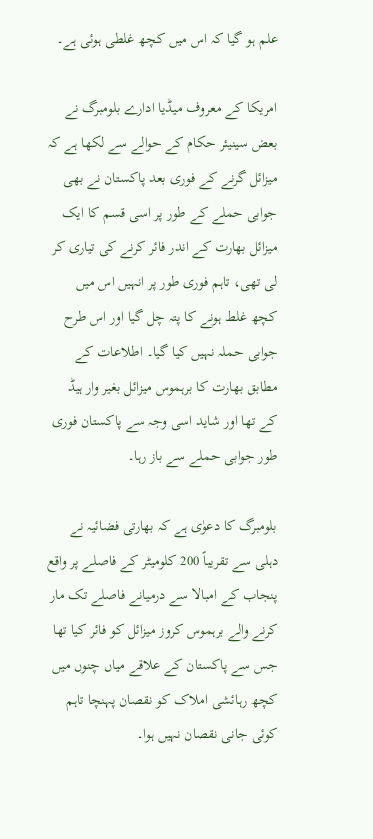علم ہو گيا کہ اس میں کچھ غلطی ہوئی ہے۔

امریکا کے معروف میڈیا ادارے بلومبرگ نے بعض سینیئر حکام کے حوالے سے لکھا ہے کہ میزائل گرنے کے فوری بعد پاکستان نے بھی جوابی حملے کے طور پر اسی قسم کا ایک میزائل بھارت کے اندر فائر کرنے کی تیاری کر لی تھی، تاہم فوری طور پر انہیں اس میں کچھ غلط ہونے کا پتہ چل گيا اور اس طرح جوابی حملہ نہیں کیا گيا۔ اطلاعات کے مطابق بھارت کا برہموس میزائل بغیر وار ہیڈ کے تھا اور شاید اسی وجہ سے پاکستان فوری طور جوابی حملے سے باز رہا۔

بلومبرگ کا دعوٰی ہے کہ بھارتی فضائیہ نے دہلی سے تقریباً 200 کلومیٹر کے فاصلے پر واقع پنجاب کے امبالا سے درمیانے فاصلے تک مار کرنے والے برہموس کروز میزائل کو فائر کیا تھا جس سے پاکستان کے علاقے میاں چنوں میں کچھ رہائشی املاک کو نقصان پہنچا تاہم کوئی جانی نقصان نہیں ہوا۔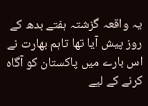یہ واقعہ گزشتہ ہفتے بدھ کے روز پیش آيا تھا تاہم بھارت نے اس بارے میں پاکستان کو آگاہ کرنے کے لیے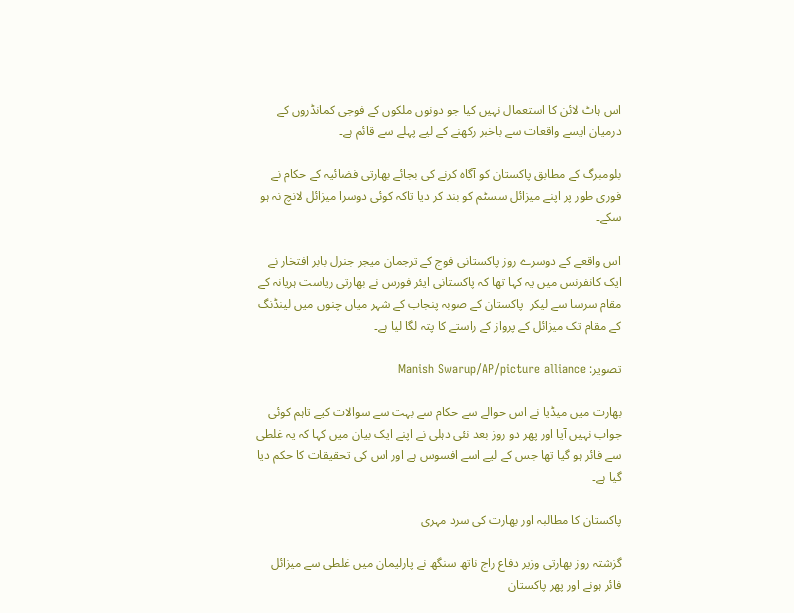اس ہاٹ لائن کا استعمال نہیں کیا جو دونوں ملکوں کے فوجی کمانڈروں کے درمیان ایسے واقعات سے باخبر رکھنے کے لیے پہلے سے قائم ہے۔

بلومبرگ کے مطابق پاکستان کو آگاہ کرنے کی بجائے بھارتی فضائیہ کے حکام نے فوری طور پر اپنے میزائل سسٹم کو بند کر دیا تاکہ کوئی دوسرا میزائل لانچ نہ ہو سکے۔

اس واقعے کے دوسرے روز پاکستانی فوج کے ترجمان میجر جنرل بابر افتخار نے ایک کانفرنس میں یہ کہا تھا کہ پاکستانی ایئر فورس نے بھارتی ریاست ہریانہ کے مقام سرسا سے لیکر  پاکستان کے صوبہ پنجاب کے شہر میاں چنوں میں لینڈنگ کے مقام تک میزائل کے پرواز کے راستے کا پتہ لگا لیا ہے۔

تصویر: Manish Swarup/AP/picture alliance

بھارت میں میڈیا نے اس حوالے سے حکام سے بہت سے سوالات کیے تاہم کوئی جواب نہیں آیا اور پھر دو روز بعد نئی دہلی نے اپنے ایک بیان میں کہا کہ یہ غلطی سے فائر ہو گیا تھا جس کے لیے اسے افسوس ہے اور اس کی تحقیقات کا حکم دیا گيا ہے۔

پاکستان کا مطالبہ اور بھارت کی سرد مہری

گزشتہ روز بھارتی وزیر دفاع راج ناتھ سنگھ نے پارلیمان میں غلطی سے میزائل فائر ہونے اور پھر پاکستان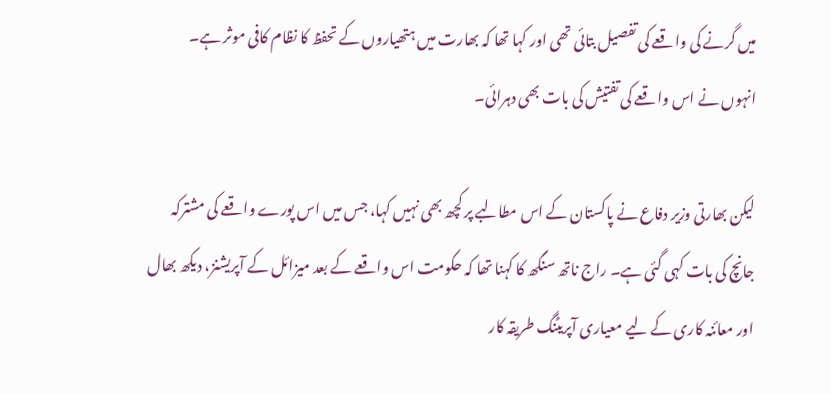میں گرنے کی واقعے کی تفصیل بتائی تھی اور کہا تھا کہ بھارت میں ہتھیاروں کے تحفظ کا نظام کافی موثر ہے۔ انہوں نے اس واقعے کی تفتیش کی بات بھی دہرائی۔

لیکن بھارتی وزیر دفاع نے پاکستان کے اس مطالبے پر کچھ بھی نہیں کہا، جس میں اس پورے واقعے کی مشترکہ جانچ کی بات کہی گئی ہے۔ راج ناتھ سنگھ کا کہنا تھا کہ حکومت اس واقعے کے بعد میزائل کے آپریشنز، دیکھ بھال اور معائنہ کاری کے لیے معیاری آپریٹنگ طریقہ کار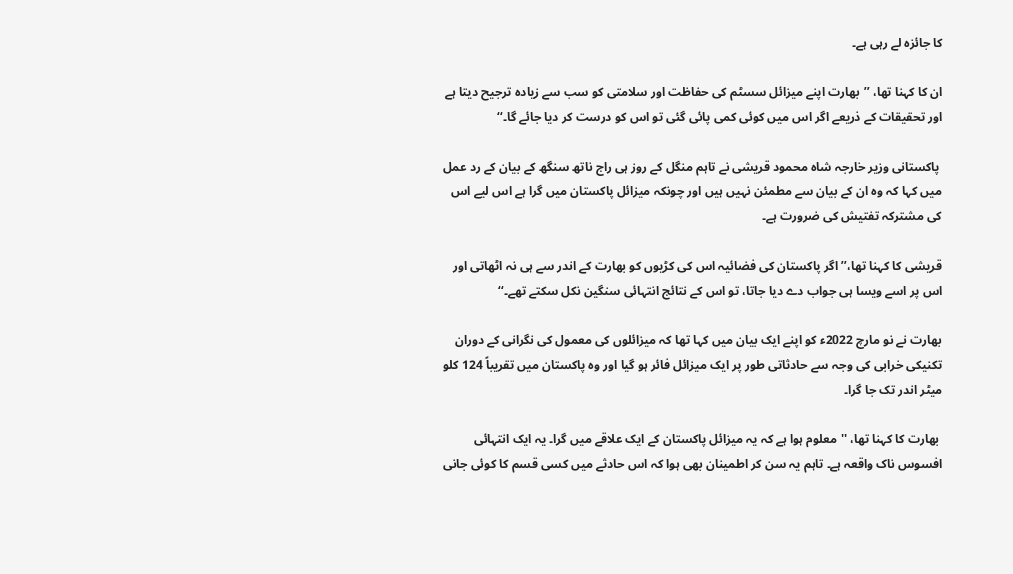کا جائزہ لے رہی ہے۔

ان کا کہنا تھا، ’’بھارت اپنے میزائل سسٹم کی حفاظت اور سلامتی کو سب سے زیادہ ترجیح دیتا ہے اور تحقیقات کے ذریعے اگر اس میں کوئی کمی پائی گئی تو اس کو درست کر دیا جائے گا۔‘‘

 پاکستانی وزیر خارجہ شاہ محمود قریشی نے تاہم منگل کے روز ہی راج ناتھ سنگھ کے بیان کے رد عمل میں کہا کہ وہ ان کے بیان سے مطمئن نہیں ہیں اور چونکہ میزائل پاکستان میں گرا ہے اس لیے اس کی مشترکہ تفتیش کی ضرورت ہے۔

قریشی کا کہنا تھا،’’اگر پاکستان کی فضائیہ اس کی کڑیوں کو بھارت کے اندر سے ہی نہ اٹھاتی اور اس پر اسے ویسا ہی جواب دے دیا جاتا، تو اس کے نتائج انتہائی سنگین نکل سکتے تھے۔‘‘

بھارت نے نو مارچ 2022ء کو اپنے ایک بیان میں کہا تھا کہ میزائلوں کی معمول کی نگرانی کے دوران تکنیکی خرابی کی وجہ سے حادثاتی طور پر ایک میزائل فائر ہو گیا اور وہ پاکستان میں تقریباً 124 کلو میٹر اندر تک جا گرا۔

 بھارت کا کہنا تھا، ''معلوم ہوا ہے کہ یہ میزائل پاکستان کے ایک علاقے میں گرا۔ یہ ایک انتہائی افسوس ناک واقعہ ہے۔ تاہم یہ سن کر اطمینان بھی ہوا کہ اس حادثے میں کسی قسم کا کوئی جانی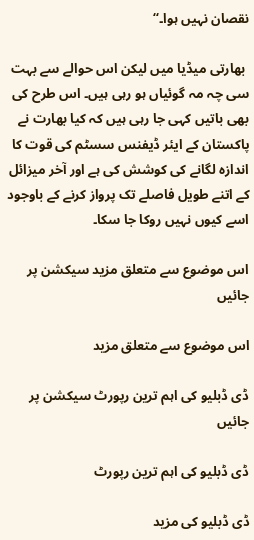نقصان نہیں ہوا۔‘‘

 بھارتی میڈیا میں لیکن اس حوالے سے بہت سی چہ مہ گوئیاں ہو رہی ہیں۔ اس طرح کی بھی باتیں کہی جا رہی ہیں کہ کیا بھارت نے پاکستان کے ایئر ڈیفنس سسٹم کی قوت کا اندازہ لگانے کی کوشش کی ہے اور آخر میزائل کے اتنے طویل فاصلے تک پرواز کرنے کے باوجود اسے کیوں نہیں روکا جا سکا۔

اس موضوع سے متعلق مزید سیکشن پر جائیں

اس موضوع سے متعلق مزید

ڈی ڈبلیو کی اہم ترین رپورٹ سیکشن پر جائیں

ڈی ڈبلیو کی اہم ترین رپورٹ

ڈی ڈبلیو کی مزید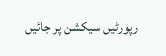رپورٹیں سیکشن پر جائیں